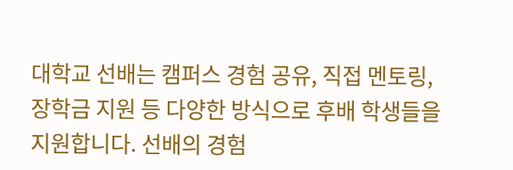대학교 선배는 캠퍼스 경험 공유, 직접 멘토링, 장학금 지원 등 다양한 방식으로 후배 학생들을 지원합니다. 선배의 경험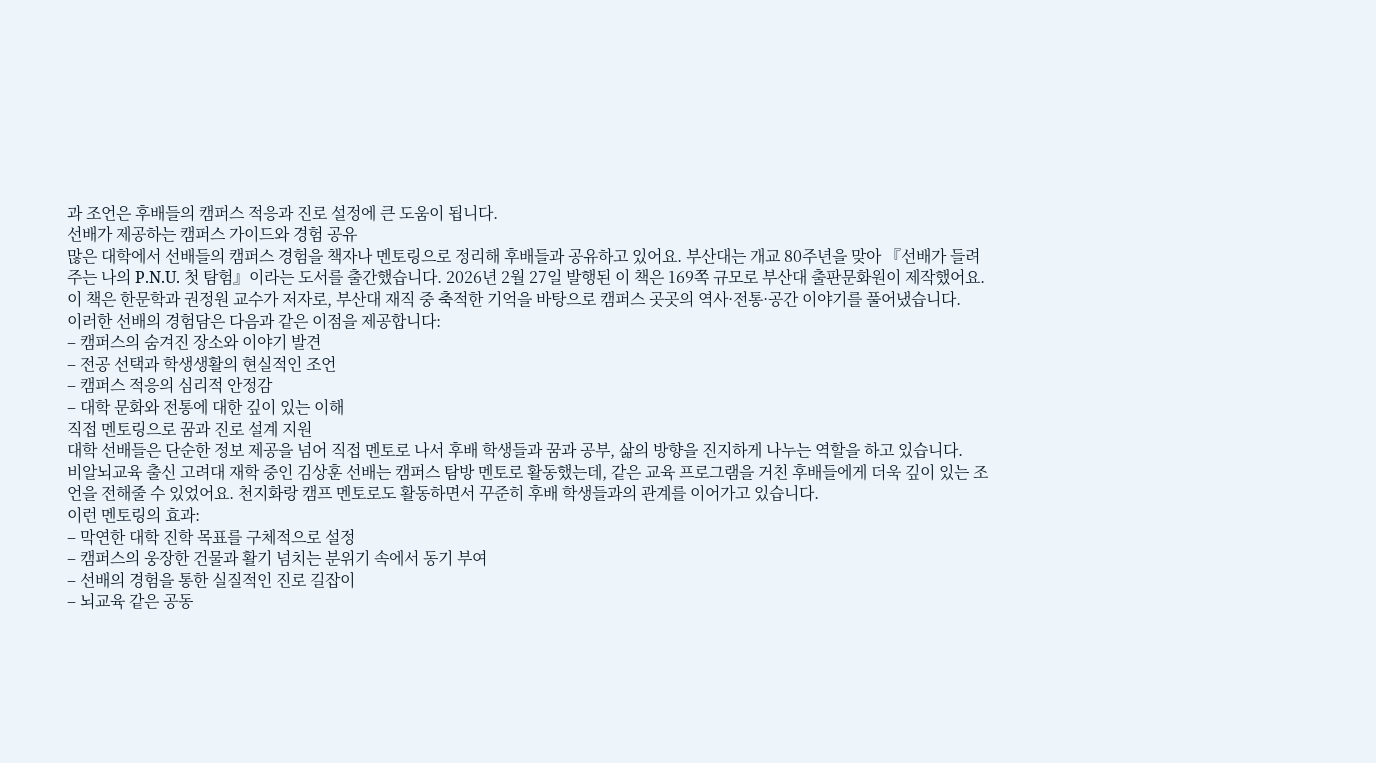과 조언은 후배들의 캠퍼스 적응과 진로 설정에 큰 도움이 됩니다.
선배가 제공하는 캠퍼스 가이드와 경험 공유
많은 대학에서 선배들의 캠퍼스 경험을 책자나 멘토링으로 정리해 후배들과 공유하고 있어요. 부산대는 개교 80주년을 맞아 『선배가 들려주는 나의 P.N.U. 첫 탐험』이라는 도서를 출간했습니다. 2026년 2월 27일 발행된 이 책은 169쪽 규모로 부산대 출판문화원이 제작했어요.
이 책은 한문학과 권정원 교수가 저자로, 부산대 재직 중 축적한 기억을 바탕으로 캠퍼스 곳곳의 역사·전통·공간 이야기를 풀어냈습니다.
이러한 선배의 경험담은 다음과 같은 이점을 제공합니다:
– 캠퍼스의 숨겨진 장소와 이야기 발견
– 전공 선택과 학생생활의 현실적인 조언
– 캠퍼스 적응의 심리적 안정감
– 대학 문화와 전통에 대한 깊이 있는 이해
직접 멘토링으로 꿈과 진로 설계 지원
대학 선배들은 단순한 정보 제공을 넘어 직접 멘토로 나서 후배 학생들과 꿈과 공부, 삶의 방향을 진지하게 나누는 역할을 하고 있습니다.
비알뇌교육 출신 고려대 재학 중인 김상훈 선배는 캠퍼스 탐방 멘토로 활동했는데, 같은 교육 프로그램을 거친 후배들에게 더욱 깊이 있는 조언을 전해줄 수 있었어요. 천지화랑 캠프 멘토로도 활동하면서 꾸준히 후배 학생들과의 관계를 이어가고 있습니다.
이런 멘토링의 효과:
– 막연한 대학 진학 목표를 구체적으로 설정
– 캠퍼스의 웅장한 건물과 활기 넘치는 분위기 속에서 동기 부여
– 선배의 경험을 통한 실질적인 진로 길잡이
– 뇌교육 같은 공동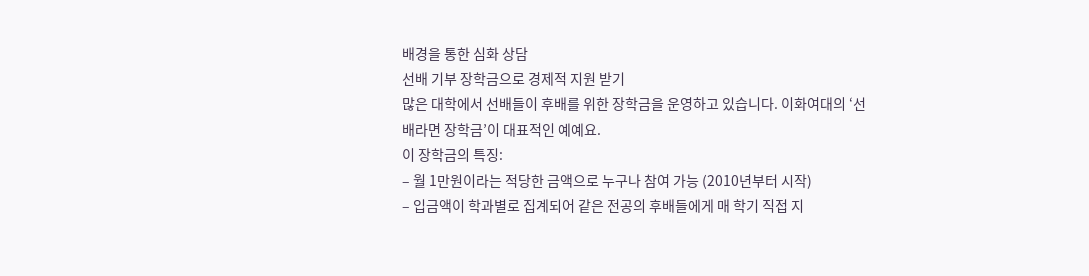배경을 통한 심화 상담
선배 기부 장학금으로 경제적 지원 받기
많은 대학에서 선배들이 후배를 위한 장학금을 운영하고 있습니다. 이화여대의 ‘선배라면 장학금’이 대표적인 예예요.
이 장학금의 특징:
– 월 1만원이라는 적당한 금액으로 누구나 참여 가능 (2010년부터 시작)
– 입금액이 학과별로 집계되어 같은 전공의 후배들에게 매 학기 직접 지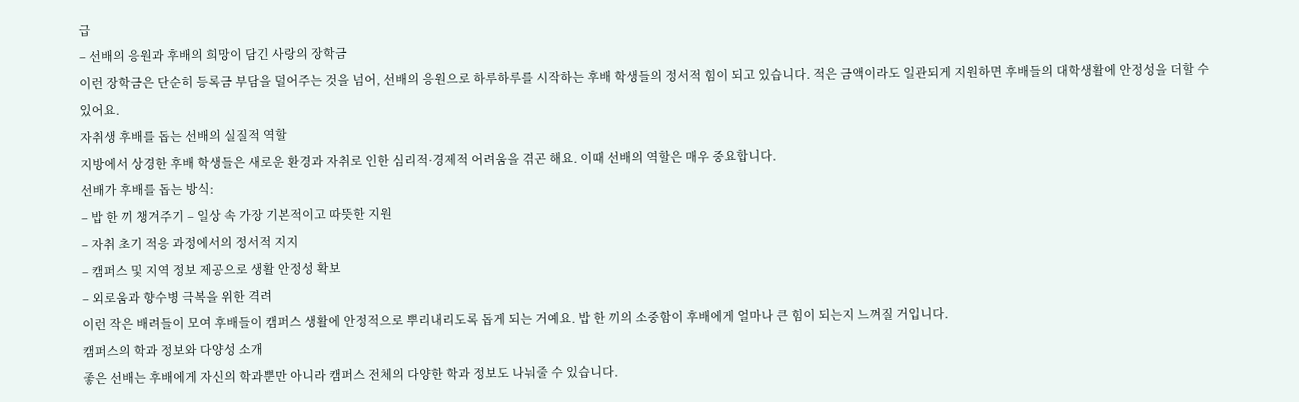급
– 선배의 응원과 후배의 희망이 담긴 사랑의 장학금
이런 장학금은 단순히 등록금 부담을 덜어주는 것을 넘어, 선배의 응원으로 하루하루를 시작하는 후배 학생들의 정서적 힘이 되고 있습니다. 적은 금액이라도 일관되게 지원하면 후배들의 대학생활에 안정성을 더할 수 있어요.
자취생 후배를 돕는 선배의 실질적 역할
지방에서 상경한 후배 학생들은 새로운 환경과 자취로 인한 심리적·경제적 어려움을 겪곤 해요. 이때 선배의 역할은 매우 중요합니다.
선배가 후배를 돕는 방식:
– 밥 한 끼 챙겨주기 – 일상 속 가장 기본적이고 따뜻한 지원
– 자취 초기 적응 과정에서의 정서적 지지
– 캠퍼스 및 지역 정보 제공으로 생활 안정성 확보
– 외로움과 향수병 극복을 위한 격려
이런 작은 배려들이 모여 후배들이 캠퍼스 생활에 안정적으로 뿌리내리도록 돕게 되는 거예요. 밥 한 끼의 소중함이 후배에게 얼마나 큰 힘이 되는지 느껴질 거입니다.
캠퍼스의 학과 정보와 다양성 소개
좋은 선배는 후배에게 자신의 학과뿐만 아니라 캠퍼스 전체의 다양한 학과 정보도 나눠줄 수 있습니다.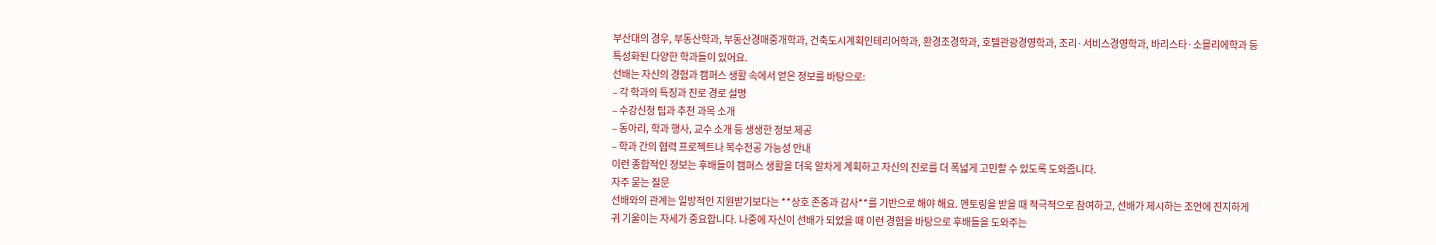부산대의 경우, 부동산학과, 부동산경매중개학과, 건축도시계획인테리어학과, 환경조경학과, 호텔관광경영학과, 조리·서비스경영학과, 바리스타·소믈리에학과 등 특성화된 다양한 학과들이 있어요.
선배는 자신의 경험과 캠퍼스 생활 속에서 얻은 정보를 바탕으로:
– 각 학과의 특징과 진로 경로 설명
– 수강신청 팁과 추천 과목 소개
– 동아리, 학과 행사, 교수 소개 등 생생한 정보 제공
– 학과 간의 협력 프로젝트나 복수전공 가능성 안내
이런 종합적인 정보는 후배들이 캠퍼스 생활을 더욱 알차게 계획하고 자신의 진로를 더 폭넓게 고민할 수 있도록 도와줍니다.
자주 묻는 질문
선배와의 관계는 일방적인 지원받기보다는 **상호 존중과 감사**를 기반으로 해야 해요. 멘토링을 받을 때 적극적으로 참여하고, 선배가 제시하는 조언에 진지하게 귀 기울이는 자세가 중요합니다. 나중에 자신이 선배가 되었을 때 이런 경험을 바탕으로 후배들을 도와주는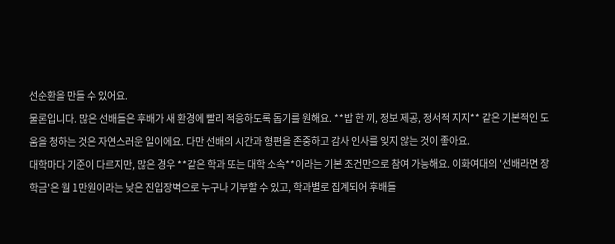선순환을 만들 수 있어요.
물론입니다. 많은 선배들은 후배가 새 환경에 빨리 적응하도록 돕기를 원해요. **밥 한 끼, 정보 제공, 정서적 지지** 같은 기본적인 도움을 청하는 것은 자연스러운 일이에요. 다만 선배의 시간과 형편을 존중하고 감사 인사를 잊지 않는 것이 좋아요.
대학마다 기준이 다르지만, 많은 경우 **같은 학과 또는 대학 소속**이라는 기본 조건만으로 참여 가능해요. 이화여대의 '선배라면 장학금'은 월 1만원이라는 낮은 진입장벽으로 누구나 기부할 수 있고, 학과별로 집계되어 후배들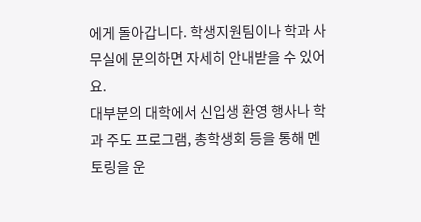에게 돌아갑니다. 학생지원팀이나 학과 사무실에 문의하면 자세히 안내받을 수 있어요.
대부분의 대학에서 신입생 환영 행사나 학과 주도 프로그램, 총학생회 등을 통해 멘토링을 운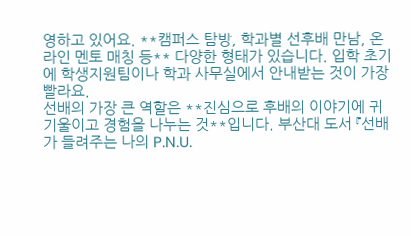영하고 있어요. **캠퍼스 탐방, 학과별 선후배 만남, 온라인 멘토 매칭 등** 다양한 형태가 있습니다. 입학 초기에 학생지원팀이나 학과 사무실에서 안내받는 것이 가장 빨라요.
선배의 가장 큰 역할은 **진심으로 후배의 이야기에 귀 기울이고 경험을 나누는 것**입니다. 부산대 도서 『선배가 들려주는 나의 P.N.U.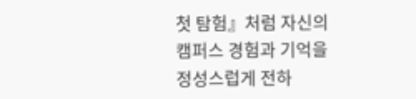첫 탐험』처럼 자신의 캠퍼스 경험과 기억을 정성스럽게 전하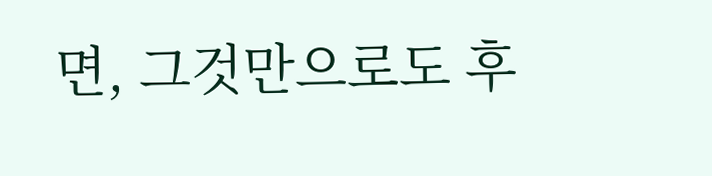면, 그것만으로도 후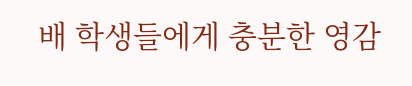배 학생들에게 충분한 영감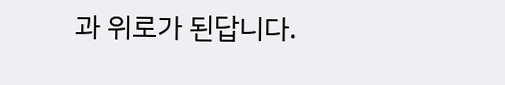과 위로가 된답니다.